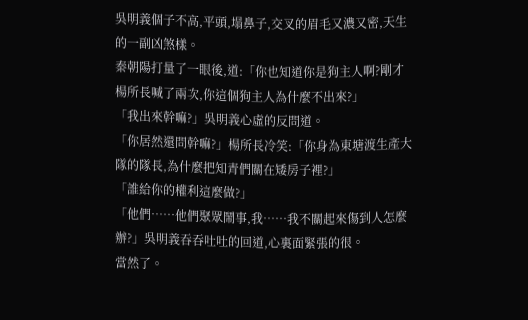吳明義個子不高,平頭,塌鼻子,交叉的眉毛又濃又密,天生的一副凶煞樣。
秦朝陽打量了一眼後,道:「你也知道你是狗主人啊?剛才楊所長喊了兩次,你這個狗主人為什麼不出來?」
「我出來幹嘛?」吳明義心虛的反問道。
「你居然還問幹嘛?」楊所長冷笑:「你身為東塘渡生產大隊的隊長,為什麼把知青們關在矮房子裡?」
「誰給你的權利這麼做?」
「他們……他們聚眾鬧事,我……我不關起來傷到人怎麼辦?」吳明義吞吞吐吐的回道,心裏面緊張的很。
當然了。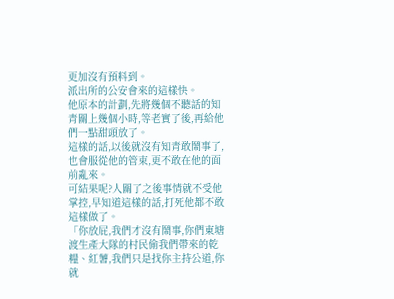更加沒有預料到。
派出所的公安會來的這樣快。
他原本的計劃,先將幾個不聽話的知青關上幾個小時,等老實了後,再給他們一點甜頭放了。
這樣的話,以後就沒有知青敢鬧事了,也會服從他的管束,更不敢在他的面前亂來。
可結果呢?人關了之後事情就不受他掌控,早知道這樣的話,打死他都不敢這樣做了。
「你放屁,我們才沒有鬧事,你們東塘渡生產大隊的村民偷我們帶來的乾糧、紅薯,我們只是找你主持公道,你就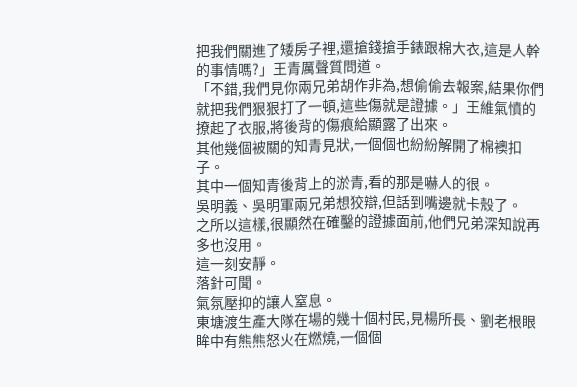把我們關進了矮房子裡,還搶錢搶手錶跟棉大衣,這是人幹的事情嗎?」王青厲聲質問道。
「不錯,我們見你兩兄弟胡作非為,想偷偷去報案,結果你們就把我們狠狠打了一頓,這些傷就是證據。」王維氣憤的撩起了衣服,將後背的傷痕給顯露了出來。
其他幾個被關的知青見狀,一個個也紛紛解開了棉襖扣子。
其中一個知青後背上的淤青,看的那是嚇人的很。
吳明義、吳明軍兩兄弟想狡辯,但話到嘴邊就卡殼了。
之所以這樣,很顯然在確鑿的證據面前,他們兄弟深知說再多也沒用。
這一刻安靜。
落針可聞。
氣氛壓抑的讓人窒息。
東塘渡生產大隊在場的幾十個村民,見楊所長、劉老根眼眸中有熊熊怒火在燃燒,一個個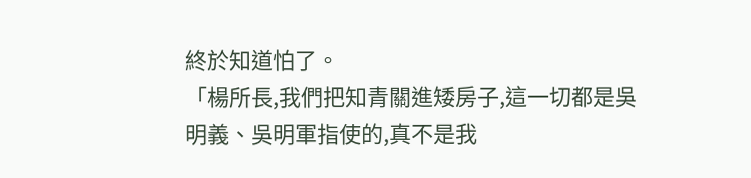終於知道怕了。
「楊所長,我們把知青關進矮房子,這一切都是吳明義、吳明軍指使的,真不是我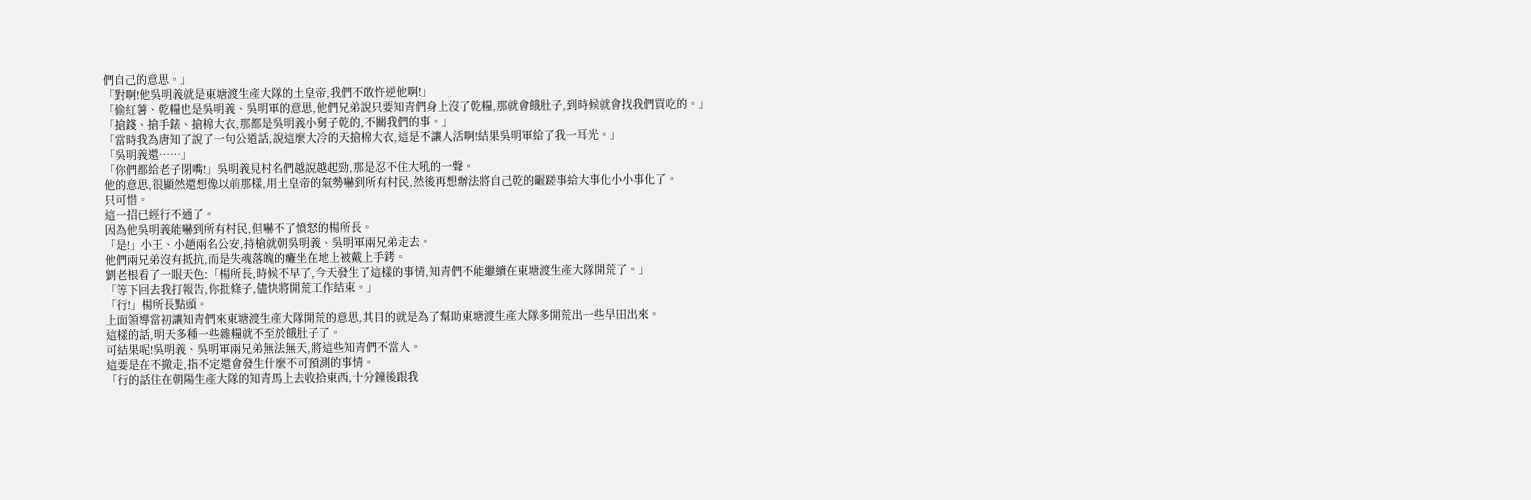們自己的意思。」
「對啊!他吳明義就是東塘渡生產大隊的土皇帝,我們不敢忤逆他啊!」
「偷紅薯、乾糧也是吳明義、吳明軍的意思,他們兄弟說只要知青們身上沒了乾糧,那就會餓肚子,到時候就會找我們買吃的。」
「搶錢、搶手錶、搶棉大衣,那都是吳明義小舅子乾的,不關我們的事。」
「當時我為唐知了說了一句公道話,說這麼大冷的天搶棉大衣,這是不讓人活啊!結果吳明軍給了我一耳光。」
「吳明義還……」
「你們都給老子閉嘴!」吳明義見村名們越說越起勁,那是忍不住大吼的一聲。
他的意思,很顯然還想像以前那樣,用土皇帝的氣勢嚇到所有村民,然後再想辦法將自己乾的齷蹉事給大事化小小事化了。
只可惜。
這一招已經行不通了。
因為他吳明義能嚇到所有村民,但嚇不了憤怒的楊所長。
「是!」小王、小趙兩名公安,持槍就朝吳明義、吳明軍兩兄弟走去。
他們兩兄弟沒有抵抗,而是失魂落魄的癱坐在地上被戴上手銬。
劉老根看了一眼天色:「楊所長,時候不早了,今天發生了這樣的事情,知青們不能繼續在東塘渡生產大隊開荒了。」
「等下回去我打報告,你批條子,儘快將開荒工作結束。」
「行!」楊所長點頭。
上面領導當初讓知青們來東塘渡生產大隊開荒的意思,其目的就是為了幫助東塘渡生產大隊多開荒出一些旱田出來。
這樣的話,明天多種一些雜糧就不至於餓肚子了。
可結果呢!吳明義、吳明軍兩兄弟無法無天,將這些知青們不當人。
這要是在不撤走,指不定還會發生什麼不可預測的事情。
「行的話住在朝陽生產大隊的知青馬上去收拾東西,十分鐘後跟我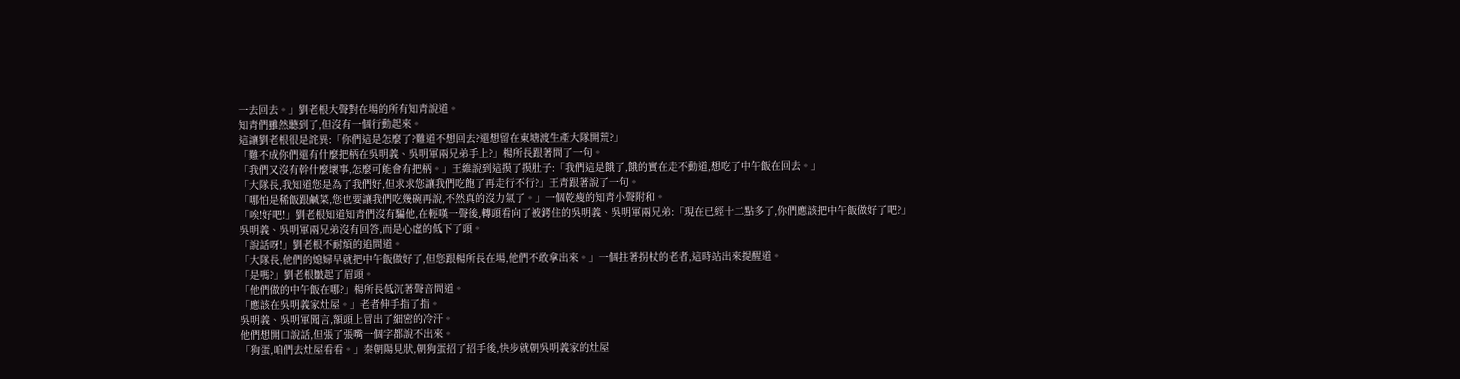一去回去。」劉老根大聲對在場的所有知青說道。
知青們雖然聽到了,但沒有一個行動起來。
這讓劉老根很是詫異:「你們這是怎麼了?難道不想回去?還想留在東塘渡生產大隊開荒?」
「難不成你們還有什麼把柄在吳明義、吳明軍兩兄弟手上?」楊所長跟著問了一句。
「我們又沒有幹什麼壞事,怎麼可能會有把柄。」王維說到這摸了摸肚子:「我們這是餓了,餓的實在走不動道,想吃了中午飯在回去。」
「大隊長,我知道您是為了我們好,但求求您讓我們吃飽了再走行不行?」王青跟著說了一句。
「哪怕是稀飯跟鹹菜,您也要讓我們吃幾碗再說,不然真的沒力氣了。」一個乾瘦的知青小聲附和。
「唉!好吧!」劉老根知道知青們沒有騙他,在輕嘆一聲後,轉頭看向了被銬住的吳明義、吳明軍兩兄弟:「現在已經十二點多了,你們應該把中午飯做好了吧?」
吳明義、吳明軍兩兄弟沒有回答,而是心虛的低下了頭。
「說話呀!」劉老根不耐煩的追問道。
「大隊長,他們的媳婦早就把中午飯做好了,但您跟楊所長在場,他們不敢拿出來。」一個拄著拐杖的老者,這時站出來提醒道。
「是嗎?」劉老根皺起了眉頭。
「他們做的中午飯在哪?」楊所長低沉著聲音問道。
「應該在吳明義家灶屋。」老者伸手指了指。
吳明義、吳明軍聞言,額頭上冒出了細密的冷汗。
他們想開口說話,但張了張嘴一個字都說不出來。
「狗蛋,咱們去灶屋看看。」秦朝陽見狀,朝狗蛋招了招手後,快步就朝吳明義家的灶屋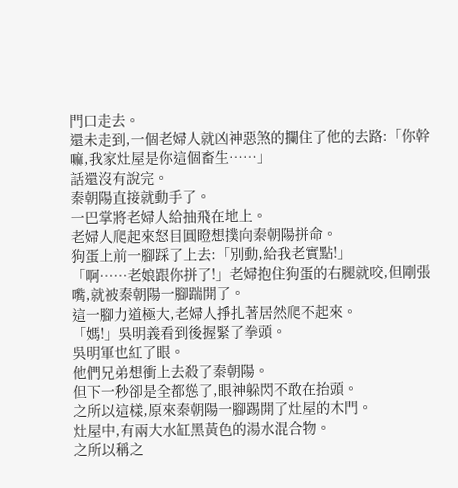門口走去。
還未走到,一個老婦人就凶神惡煞的攔住了他的去路:「你幹嘛,我家灶屋是你這個畜生……」
話還沒有說完。
秦朝陽直接就動手了。
一巴掌將老婦人給抽飛在地上。
老婦人爬起來怒目圓瞪想撲向秦朝陽拼命。
狗蛋上前一腳踩了上去:「別動,給我老實點!」
「啊……老娘跟你拼了!」老婦抱住狗蛋的右腿就咬,但剛張嘴,就被秦朝陽一腳踹開了。
這一腳力道極大,老婦人掙扎著居然爬不起來。
「媽!」吳明義看到後握緊了拳頭。
吳明軍也紅了眼。
他們兄弟想衝上去殺了秦朝陽。
但下一秒卻是全都慫了,眼神躲閃不敢在抬頭。
之所以這樣,原來秦朝陽一腳踢開了灶屋的木門。
灶屋中,有兩大水缸黑黃色的湯水混合物。
之所以稱之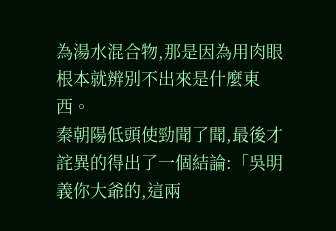為湯水混合物,那是因為用肉眼根本就辨別不出來是什麼東西。
秦朝陽低頭使勁聞了聞,最後才詫異的得出了一個結論:「吳明義你大爺的,這兩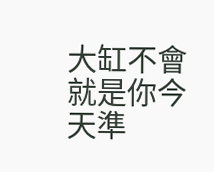大缸不會就是你今天準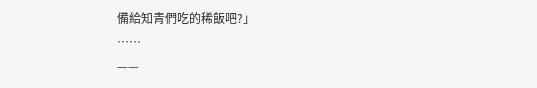備給知青們吃的稀飯吧?」
……
——